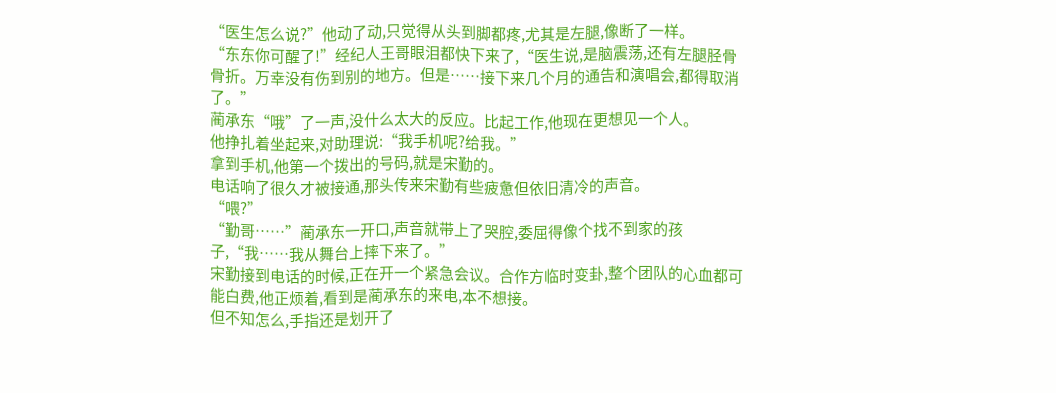“医生怎么说?”他动了动,只觉得从头到脚都疼,尤其是左腿,像断了一样。
“东东你可醒了!”经纪人王哥眼泪都快下来了,“医生说,是脑震荡,还有左腿胫骨骨折。万幸没有伤到别的地方。但是……接下来几个月的通告和演唱会,都得取消了。”
蔺承东“哦”了一声,没什么太大的反应。比起工作,他现在更想见一个人。
他挣扎着坐起来,对助理说:“我手机呢?给我。”
拿到手机,他第一个拨出的号码,就是宋勤的。
电话响了很久才被接通,那头传来宋勤有些疲惫但依旧清冷的声音。
“喂?”
“勤哥……”蔺承东一开口,声音就带上了哭腔,委屈得像个找不到家的孩子,“我……我从舞台上摔下来了。”
宋勤接到电话的时候,正在开一个紧急会议。合作方临时变卦,整个团队的心血都可能白费,他正烦着,看到是蔺承东的来电,本不想接。
但不知怎么,手指还是划开了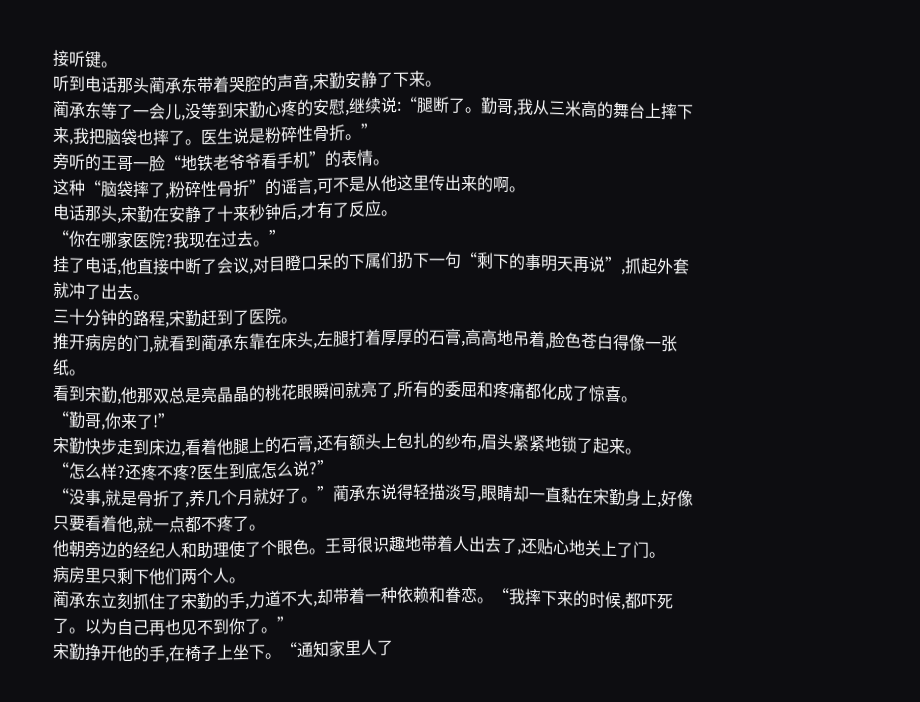接听键。
听到电话那头蔺承东带着哭腔的声音,宋勤安静了下来。
蔺承东等了一会儿,没等到宋勤心疼的安慰,继续说:“腿断了。勤哥,我从三米高的舞台上摔下来,我把脑袋也摔了。医生说是粉碎性骨折。”
旁听的王哥一脸“地铁老爷爷看手机”的表情。
这种“脑袋摔了,粉碎性骨折”的谣言,可不是从他这里传出来的啊。
电话那头,宋勤在安静了十来秒钟后,才有了反应。
“你在哪家医院?我现在过去。”
挂了电话,他直接中断了会议,对目瞪口呆的下属们扔下一句“剩下的事明天再说”,抓起外套就冲了出去。
三十分钟的路程,宋勤赶到了医院。
推开病房的门,就看到蔺承东靠在床头,左腿打着厚厚的石膏,高高地吊着,脸色苍白得像一张纸。
看到宋勤,他那双总是亮晶晶的桃花眼瞬间就亮了,所有的委屈和疼痛都化成了惊喜。
“勤哥,你来了!”
宋勤快步走到床边,看着他腿上的石膏,还有额头上包扎的纱布,眉头紧紧地锁了起来。
“怎么样?还疼不疼?医生到底怎么说?”
“没事,就是骨折了,养几个月就好了。”蔺承东说得轻描淡写,眼睛却一直黏在宋勤身上,好像只要看着他,就一点都不疼了。
他朝旁边的经纪人和助理使了个眼色。王哥很识趣地带着人出去了,还贴心地关上了门。
病房里只剩下他们两个人。
蔺承东立刻抓住了宋勤的手,力道不大,却带着一种依赖和眷恋。“我摔下来的时候,都吓死了。以为自己再也见不到你了。”
宋勤挣开他的手,在椅子上坐下。“通知家里人了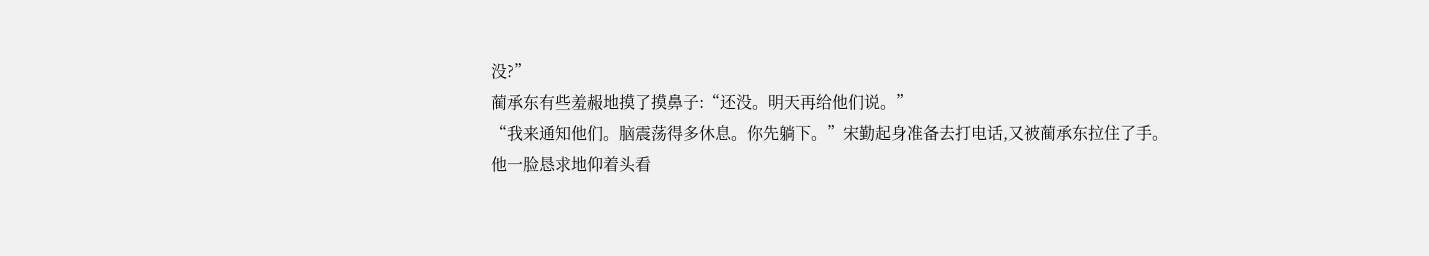没?”
蔺承东有些羞赧地摸了摸鼻子:“还没。明天再给他们说。”
“我来通知他们。脑震荡得多休息。你先躺下。”宋勤起身准备去打电话,又被蔺承东拉住了手。
他一脸恳求地仰着头看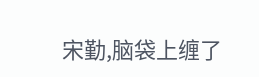宋勤,脑袋上缠了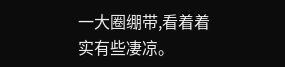一大圈绷带,看着着实有些凄凉。